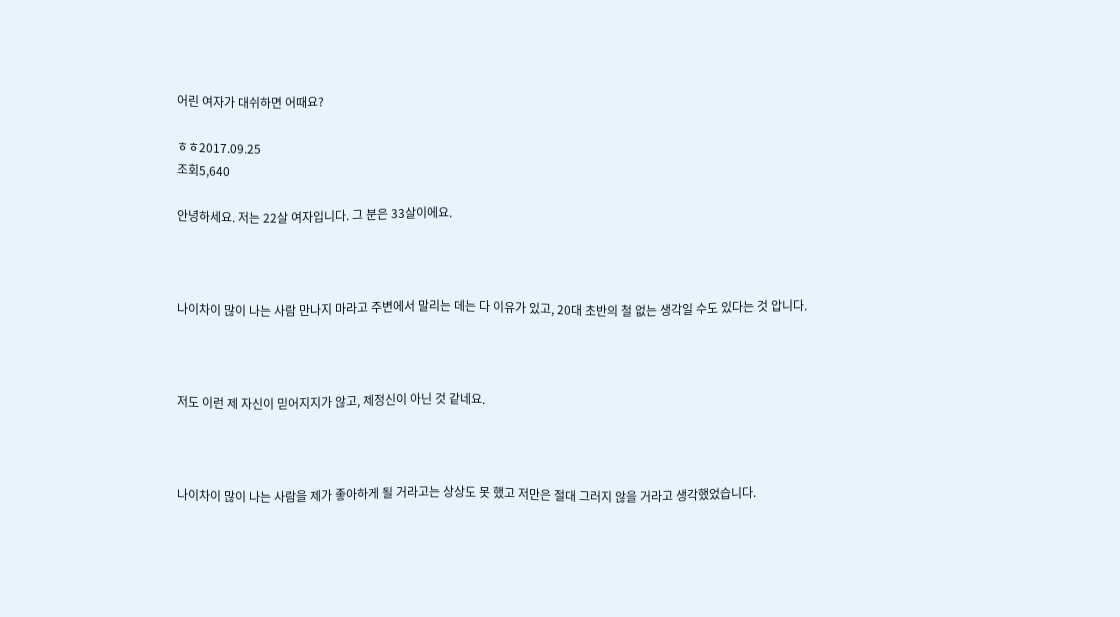어린 여자가 대쉬하면 어때요?

ㅎㅎ2017.09.25
조회5,640

안녕하세요. 저는 22살 여자입니다. 그 분은 33살이에요.



나이차이 많이 나는 사람 만나지 마라고 주변에서 말리는 데는 다 이유가 있고, 20대 초반의 철 없는 생각일 수도 있다는 것 압니다.



저도 이런 제 자신이 믿어지지가 않고, 제정신이 아닌 것 같네요.



나이차이 많이 나는 사람을 제가 좋아하게 될 거라고는 상상도 못 했고 저만은 절대 그러지 않을 거라고 생각했었습니다.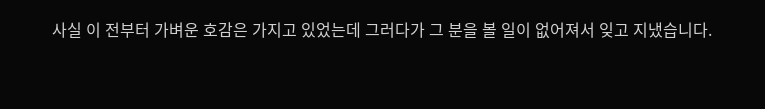사실 이 전부터 가벼운 호감은 가지고 있었는데 그러다가 그 분을 볼 일이 없어져서 잊고 지냈습니다.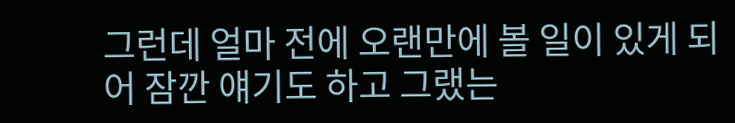그런데 얼마 전에 오랜만에 볼 일이 있게 되어 잠깐 얘기도 하고 그랬는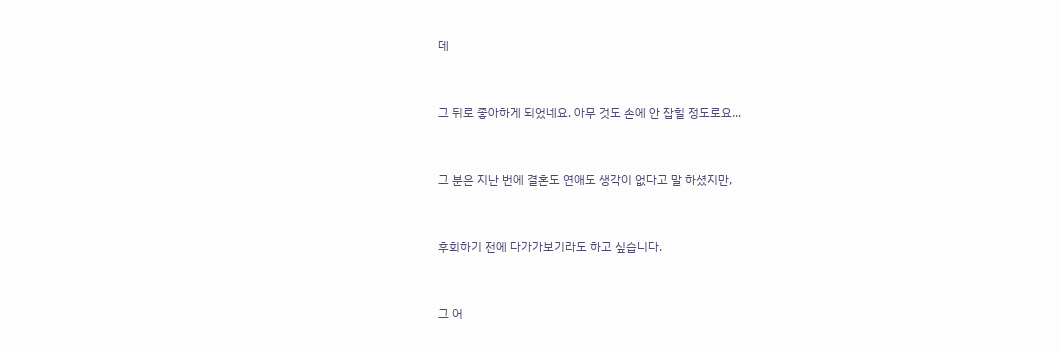데



그 뒤로 좋아하게 되었네요. 아무 것도 손에 안 잡힐 정도로요...



그 분은 지난 번에 결혼도 연애도 생각이 없다고 말 하셨지만,



후회하기 전에 다가가보기라도 하고 싶습니다.



그 어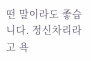떤 말이라도 좋습니다. 정신차리라고 욕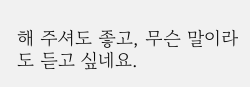해 주셔도 좋고, 무슨 말이라도 듣고 싶네요.